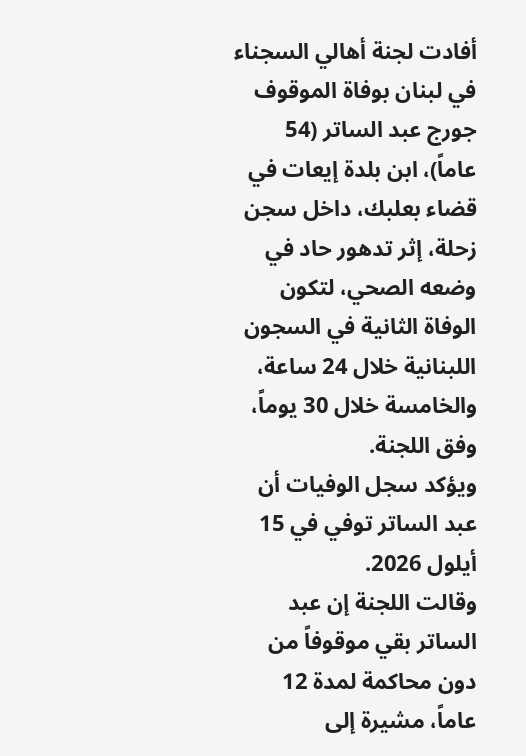أفادت لجنة أهالي السجناء في لبنان بوفاة الموقوف جورج عبد الساتر (54 عاماً)، ابن بلدة إيعات في قضاء بعلبك، داخل سجن زحلة، إثر تدهور حاد في وضعه الصحي، لتكون الوفاة الثانية في السجون اللبنانية خلال 24 ساعة، والخامسة خلال 30 يوماً، وفق اللجنة.
ويؤكد سجل الوفيات أن عبد الساتر توفي في 15 أيلول 2026.
وقالت اللجنة إن عبد الساتر بقي موقوفاً من دون محاكمة لمدة 12 عاماً، مشيرة إلى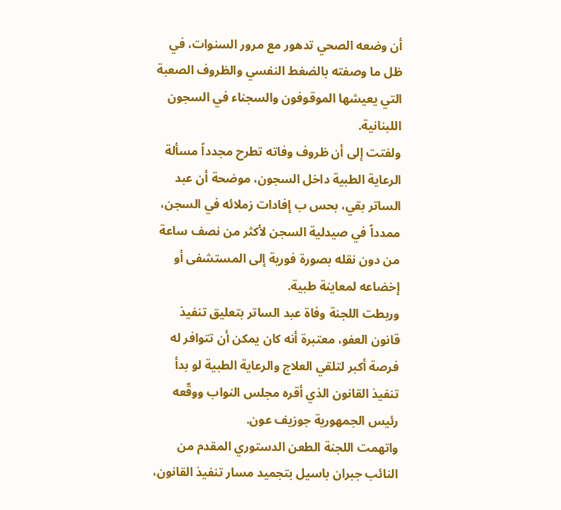أن وضعه الصحي تدهور مع مرور السنوات، في ظل ما وصفته بالضغط النفسي والظروف الصعبة التي يعيشها الموقوفون والسجناء في السجون اللبنانية.
ولفتت إلى أن ظروف وفاته تطرح مجدداً مسألة الرعاية الطبية داخل السجون، موضحة أن عبد الساتر بقي، بحس ب إفادات زملائه في السجن، ممدداً في صيدلية السجن لأكثر من نصف ساعة من دون نقله بصورة فورية إلى المستشفى أو إخضاعه لمعاينة طبية.
وربطت اللجنة وفاة عبد الساتر بتعليق تنفيذ قانون العفو، معتبرة أنه كان يمكن أن تتوافر له فرصة أكبر لتلقي العلاج والرعاية الطبية لو بدأ تنفيذ القانون الذي أقره مجلس النواب ووقّعه رئيس الجمهورية جوزيف عون.
واتهمت اللجنة الطعن الدستوري المقدم من النائب جبران باسيل بتجميد مسار تنفيذ القانون،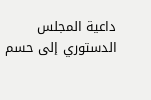داعية المجلس الدستوري إلى حسم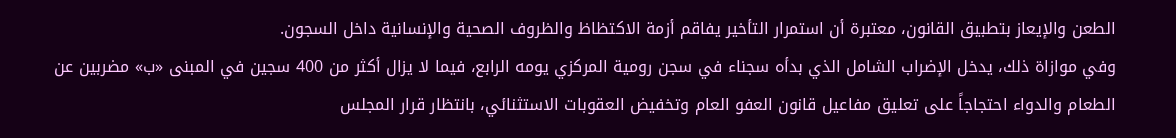الطعن والإيعاز بتطبيق القانون، معتبرة أن استمرار التأخير يفاقم أزمة الاكتظاظ والظروف الصحية والإنسانية داخل السجون.
وفي موازاة ذلك، يدخل الإضراب الشامل الذي بدأه سجناء في سجن رومية المركزي يومه الرابع، فيما لا يزال أكثر من 400 سجين في المبنى «ب» مضربين عن الطعام والدواء احتجاجاً على تعليق مفاعيل قانون العفو العام وتخفيض العقوبات الاستثنائي، بانتظار قرار المجلس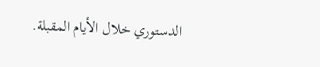الدستوري خلال الأيام المقبلة.